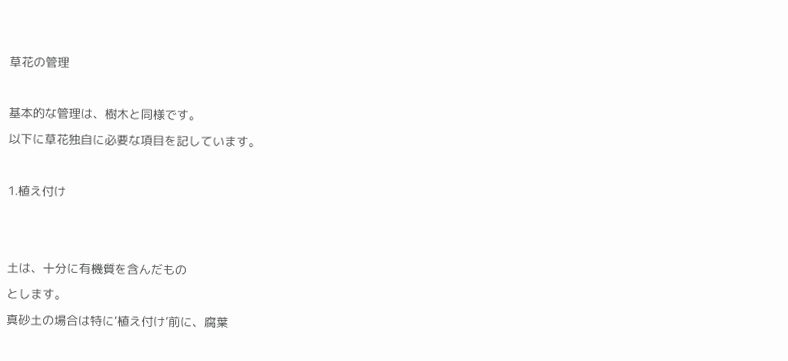草花の管理

基本的な管理は、樹木と同様です。
以下に草花独自に必要な項目を記しています。

1.植え付け


土は、十分に有機質を含んだもの
とします。
真砂土の場合は特に‘植え付け’前に、腐葉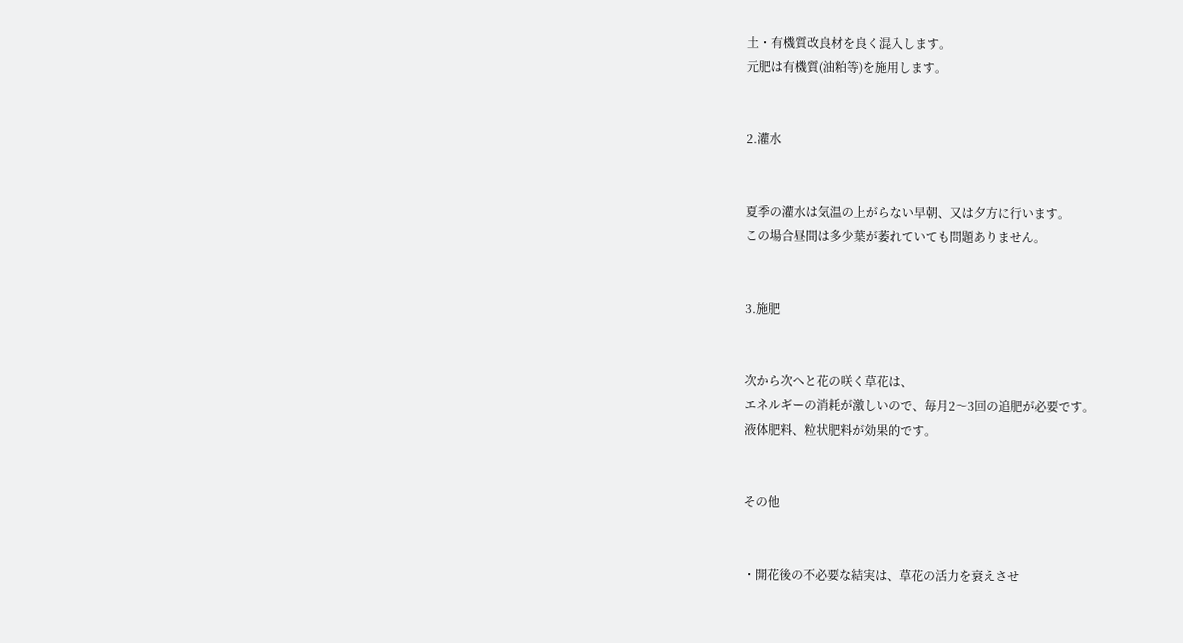土・有機質改良材を良く混入します。
元肥は有機質(油粕等)を施用します。


2.灌水


夏季の灌水は気温の上がらない早朝、又は夕方に行います。
この場合昼間は多少葉が萎れていても問題ありません。


3.施肥


次から次へと花の咲く草花は、
エネルギーの消耗が激しいので、毎月2〜3回の追肥が必要です。
液体肥料、粒状肥料が効果的です。


その他


・開花後の不必要な結実は、草花の活力を衰えさせ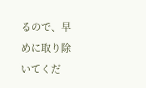るので、早めに取り除いてくだ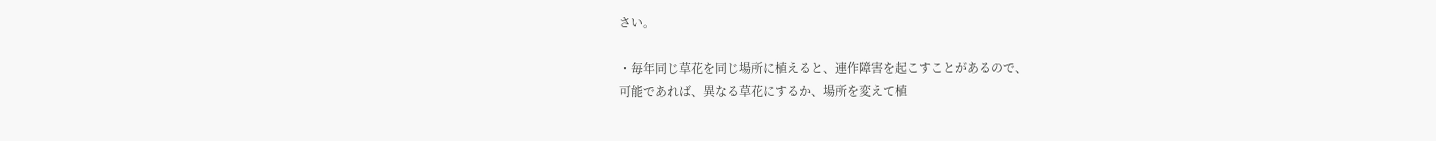さい。

・毎年同じ草花を同じ場所に植えると、連作障害を起こすことがあるので、
可能であれば、異なる草花にするか、場所を変えて植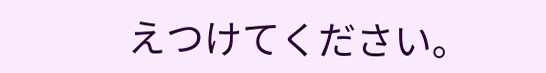えつけてください。